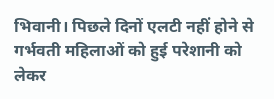भिवानी। पिछले दिनों एलटी नहीं होने से गर्भवती महिलाओं को हुई परेशानी को लेकर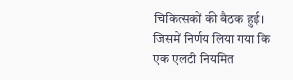चिकित्सकों की बैठक हुई। जिसमें निर्णय लिया गया कि एक एलटी नियमित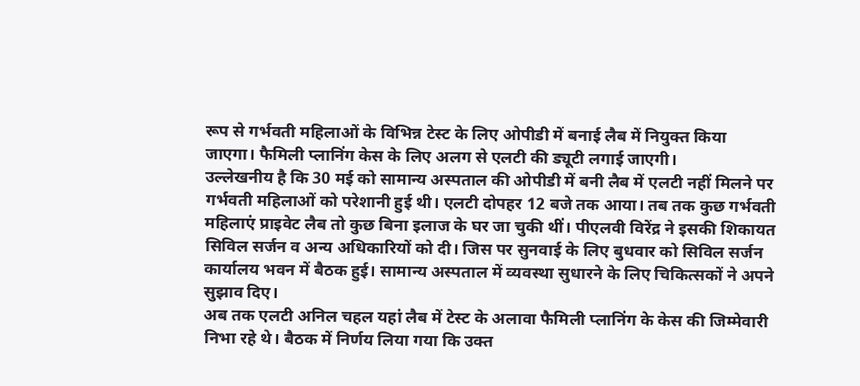रूप से गर्भवती महिलाओं के विभिन्न टेस्ट के लिए ओपीडी में बनाई लैब में नियुक्त किया जाएगा। फैमिली प्लानिंग केस के लिए अलग से एलटी की ड्यूटी लगाई जाएगी।
उल्लेखनीय है कि 30 मई को सामान्य अस्पताल की ओपीडी में बनी लैब में एलटी नहीं मिलने पर गर्भवती महिलाओं को परेशानी हुई थी। एलटी दोपहर 12 बजे तक आया। तब तक कुछ गर्भवती महिलाएं प्राइवेट लैब तो कुछ बिना इलाज के घर जा चुकी थीं। पीएलवी विरेंद्र ने इसकी शिकायत सिविल सर्जन व अन्य अधिकारियों को दी। जिस पर सुनवाई के लिए बुधवार को सिविल सर्जन कार्यालय भवन में बैठक हुई। सामान्य अस्पताल में व्यवस्था सुधारने के लिए चिकित्सकों ने अपने सुझाव दिए।
अब तक एलटी अनिल चहल यहां लैब में टेस्ट के अलावा फैमिली प्लानिंग के केस की जिम्मेवारी निभा रहे थे। बैठक में निर्णय लिया गया कि उक्त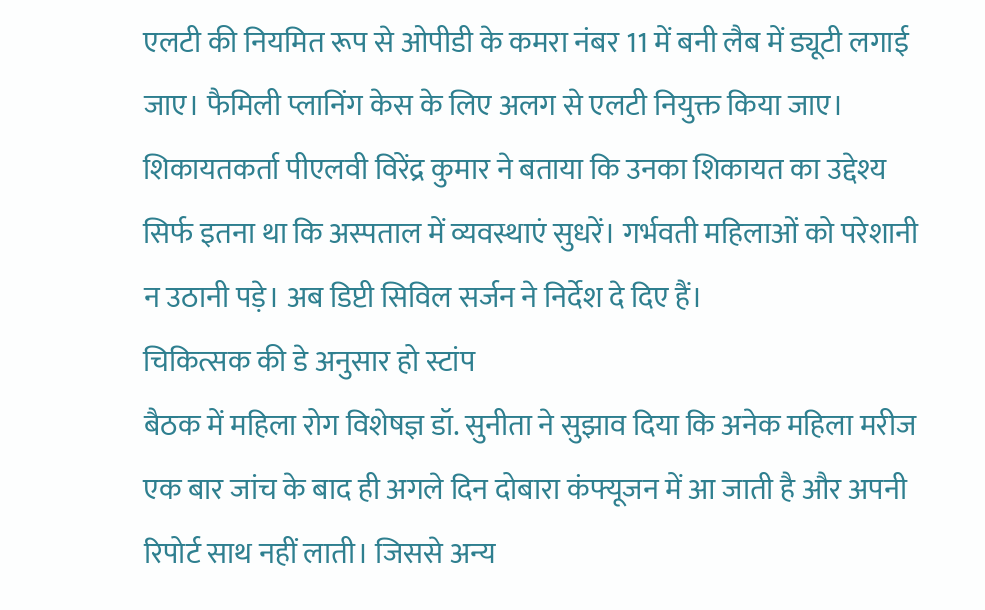एलटी की नियमित रूप से ओपीडी के कमरा नंबर 11 में बनी लैब में ड्यूटी लगाई जाए। फैमिली प्लानिंग केस के लिए अलग से एलटी नियुक्त किया जाए।
शिकायतकर्ता पीएलवी विरेंद्र कुमार ने बताया कि उनका शिकायत का उद्देश्य सिर्फ इतना था कि अस्पताल में व्यवस्थाएं सुधरें। गर्भवती महिलाओं को परेशानी न उठानी पड़े। अब डिप्टी सिविल सर्जन ने निर्देश दे दिए हैं।
चिकित्सक की डे अनुसार हो स्टांप
बैठक में महिला रोग विशेषज्ञ डॉ. सुनीता ने सुझाव दिया कि अनेक महिला मरीज एक बार जांच के बाद ही अगले दिन दोबारा कंफ्यूजन में आ जाती है और अपनी रिपोर्ट साथ नहीं लाती। जिससे अन्य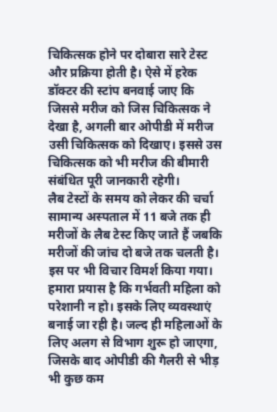चिकित्सक होने पर दोबारा सारे टेस्ट और प्रक्रिया होती है। ऐसे में हरेक डॉक्टर की स्टांप बनवाई जाए कि जिससे मरीज को जिस चिकित्सक ने देखा है, अगली बार ओपीडी में मरीज उसी चिकित्सक को दिखाए। इससे उस चिकित्सक को भी मरीज की बीमारी संबंधित पूरी जानकारी रहेगी।
लैब टेस्टों के समय को लेकर की चर्चा
सामान्य अस्पताल में 11 बजे तक ही मरीजों के लैब टेस्ट किए जाते हैं जबकि मरीजों की जांच दो बजे तक चलती है। इस पर भी विचार विमर्श किया गया।
हमारा प्रयास है कि गर्भवती महिला को परेशानी न हो। इसके लिए व्यवस्थाएं बनाई जा रही है। जल्द ही महिलाओं के लिए अलग से विभाग शुरू हो जाएगा, जिसके बाद ओपीडी की गैलरी से भीड़ भी कुछ कम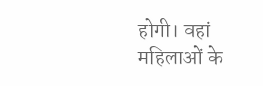होगी। वहां महिलाओं के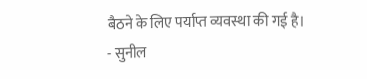बैठने के लिए पर्याप्त व्यवस्था की गई है।
- सुनील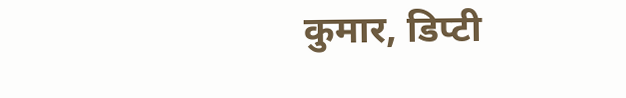कुमार, डिप्टी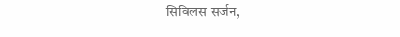सिविलस सर्जन,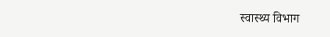स्वास्थ्य विभाग